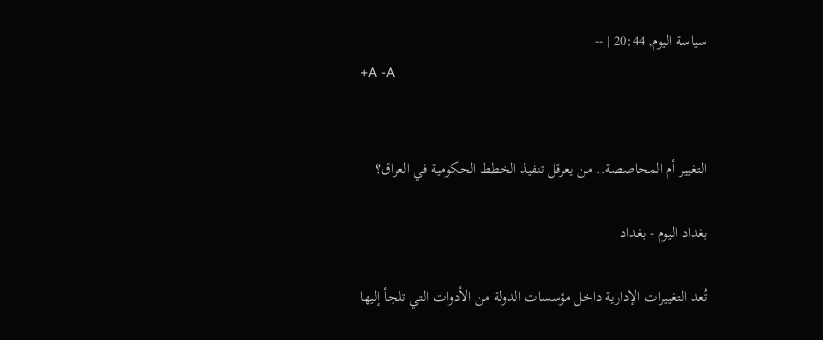سياسة اليوم, 20:44 | --
+A -A


التغيير أم المحاصصة.. من يعرقل تنفيذ الخطط الحكومية في العراق؟

بغداد اليوم - بغداد

تُعد التغييرات الإدارية داخل مؤسسات الدولة من الأدوات التي تلجأ إليها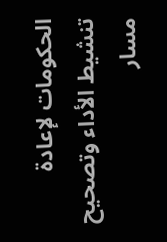الحكومات لإعادة تنشيط الأداء وتصحيح مسار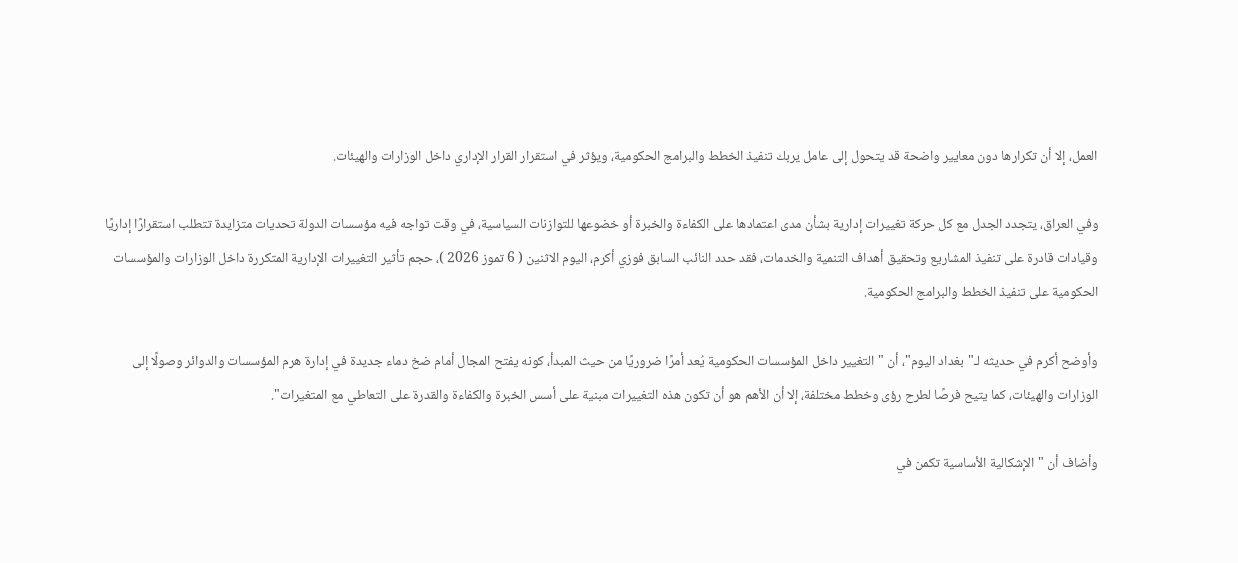العمل، إلا أن تكرارها دون معايير واضحة قد يتحول إلى عامل يربك تنفيذ الخطط والبرامج الحكومية، ويؤثر في استقرار القرار الإداري داخل الوزارات والهيئات.

وفي العراق، يتجدد الجدل مع كل حركة تغييرات إدارية بشأن مدى اعتمادها على الكفاءة والخبرة أو خضوعها للتوازنات السياسية، في وقت تواجه فيه مؤسسات الدولة تحديات متزايدة تتطلب استقرارًا إداريًا وقيادات قادرة على تنفيذ المشاريع وتحقيق أهداف التنمية والخدمات، فقد حدد النائب السابق فوزي أكرم، اليوم الاثنين ( 6 تموز 2026 )، حجم تأثير التغييرات الإدارية المتكررة داخل الوزارات والمؤسسات الحكومية على تنفيذ الخطط والبرامج الحكومية.

وأوضح أكرم في حديثه لـ"بغداد اليوم"، أن "التغيير داخل المؤسسات الحكومية يُعد أمرًا ضروريًا من حيث المبدأ، كونه يفتح المجال أمام ضخ دماء جديدة في إدارة هرم المؤسسات والدوائر وصولًا إلى الوزارات والهيئات، كما يتيح فرصًا لطرح رؤى وخطط مختلفة، إلا أن الأهم هو أن تكون هذه التغييرات مبنية على أسس الخبرة والكفاءة والقدرة على التعاطي مع المتغيرات".

وأضاف أن "الإشكالية الأساسية تكمن في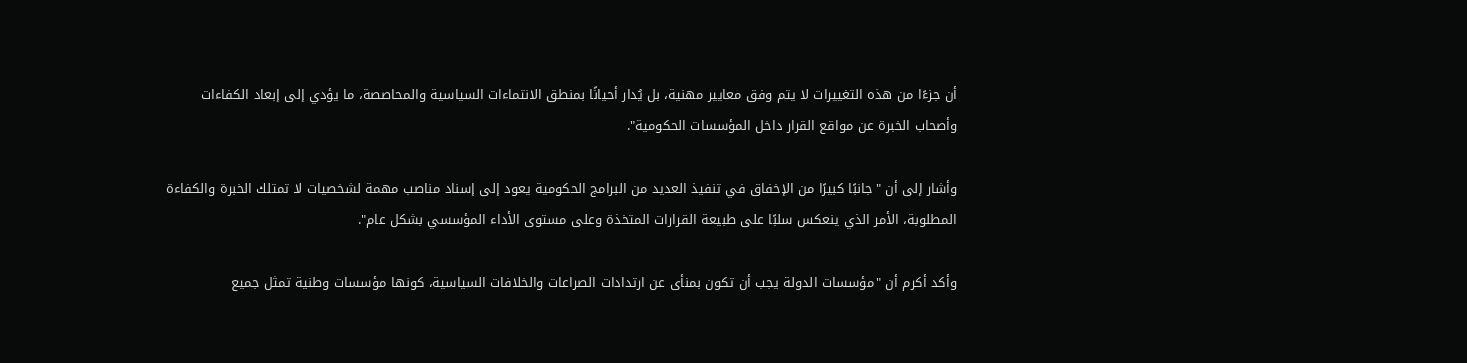أن جزءًا من هذه التغييرات لا يتم وفق معايير مهنية، بل يُدار أحيانًا بمنطق الانتماءات السياسية والمحاصصة، ما يؤدي إلى إبعاد الكفاءات وأصحاب الخبرة عن مواقع القرار داخل المؤسسات الحكومية".

وأشار إلى أن "جانبًا كبيرًا من الإخفاق في تنفيذ العديد من البرامج الحكومية يعود إلى إسناد مناصب مهمة لشخصيات لا تمتلك الخبرة والكفاءة المطلوبة، الأمر الذي ينعكس سلبًا على طبيعة القرارات المتخذة وعلى مستوى الأداء المؤسسي بشكل عام".

وأكد أكرم أن "مؤسسات الدولة يجب أن تكون بمنأى عن ارتدادات الصراعات والخلافات السياسية، كونها مؤسسات وطنية تمثل جميع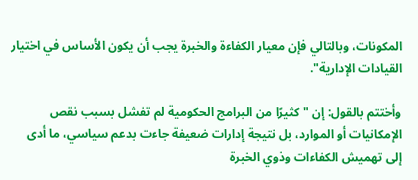المكونات، وبالتالي فإن معيار الكفاءة والخبرة يجب أن يكون الأساس في اختيار القيادات الإدارية".

وأختتم بالقول: إن "كثيرًا من البرامج الحكومية لم تفشل بسبب نقص الإمكانيات أو الموارد، بل نتيجة إدارات ضعيفة جاءت بدعم سياسي، ما أدى إلى تهميش الكفاءات وذوي الخبرة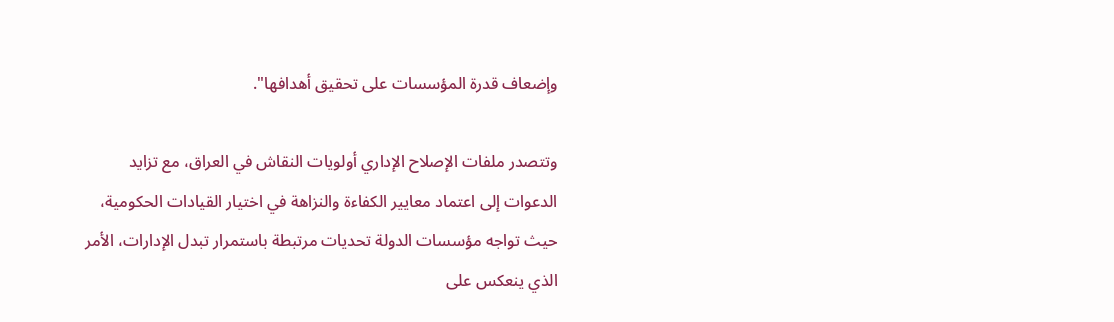وإضعاف قدرة المؤسسات على تحقيق أهدافها".

وتتصدر ملفات الإصلاح الإداري أولويات النقاش في العراق، مع تزايد الدعوات إلى اعتماد معايير الكفاءة والنزاهة في اختيار القيادات الحكومية، حيث تواجه مؤسسات الدولة تحديات مرتبطة باستمرار تبدل الإدارات، الأمر الذي ينعكس على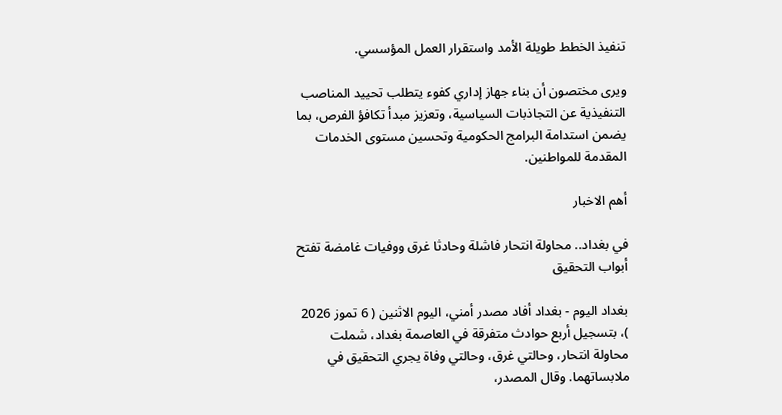تنفيذ الخطط طويلة الأمد واستقرار العمل المؤسسي.

ويرى مختصون أن بناء جهاز إداري كفوء يتطلب تحييد المناصب التنفيذية عن التجاذبات السياسية، وتعزيز مبدأ تكافؤ الفرص، بما يضمن استدامة البرامج الحكومية وتحسين مستوى الخدمات المقدمة للمواطنين.

أهم الاخبار

في بغداد.. محاولة انتحار فاشلة وحادثا غرق ووفيات غامضة تفتح أبواب التحقيق

بغداد اليوم - بغداد أفاد مصدر أمني، اليوم الاثنين ( 6 تموز 2026 )، بتسجيل أربع حوادث متفرقة في العاصمة بغداد، شملت محاولة انتحار، وحالتي غرق، وحالتي وفاة يجري التحقيق في ملابساتهما. وقال المصدر،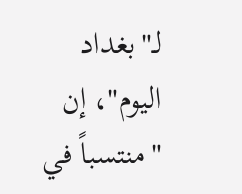لـ"بغداد اليوم"، إن "منتسباً في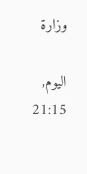وزارة

اليوم, 21:15